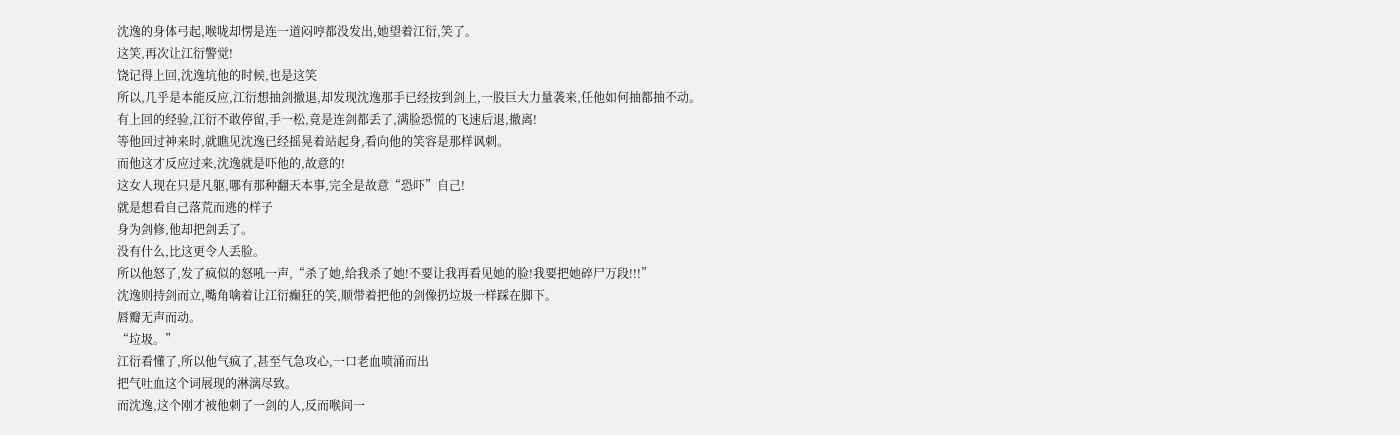沈逸的身体弓起,喉咙却愣是连一道闷哼都没发出,她望着江衍,笑了。
这笑,再次让江衍警觉!
饶记得上回,沈逸坑他的时候,也是这笑
所以,几乎是本能反应,江衍想抽剑撤退,却发现沈逸那手已经按到剑上,一股巨大力量袭来,任他如何抽都抽不动。
有上回的经验,江衍不敢停留,手一松,竟是连剑都丢了,满脸恐慌的飞速后退,撤离!
等他回过神来时,就瞧见沈逸已经摇晃着站起身,看向他的笑容是那样讽刺。
而他这才反应过来,沈逸就是吓他的,故意的!
这女人现在只是凡躯,哪有那种翻天本事,完全是故意“恐吓”自己!
就是想看自己落荒而逃的样子
身为剑修,他却把剑丢了。
没有什么,比这更令人丢脸。
所以他怒了,发了疯似的怒吼一声,“杀了她,给我杀了她!不要让我再看见她的脸!我要把她碎尸万段!!!”
沈逸则持剑而立,嘴角噙着让江衍癫狂的笑,顺带着把他的剑像扔垃圾一样踩在脚下。
唇瓣无声而动。
“垃圾。”
江衍看懂了,所以他气疯了,甚至气急攻心,一口老血喷涌而出
把气吐血这个词展现的淋漓尽致。
而沈逸,这个刚才被他刺了一剑的人,反而喉间一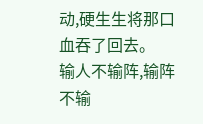动,硬生生将那口血吞了回去。
输人不输阵,输阵不输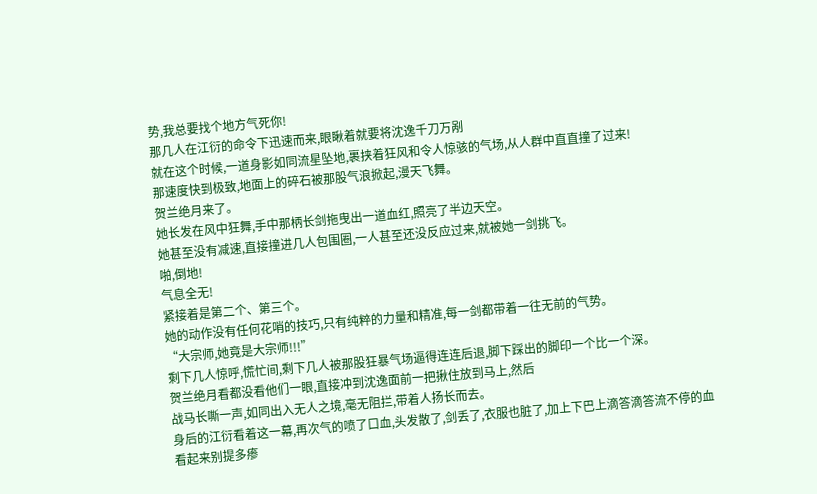势,我总要找个地方气死你!
那几人在江衍的命令下迅速而来,眼瞅着就要将沈逸千刀万剐
就在这个时候,一道身影如同流星坠地,裹挟着狂风和令人惊骇的气场,从人群中直直撞了过来!
那速度快到极致,地面上的碎石被那股气浪掀起,漫天飞舞。
贺兰绝月来了。
她长发在风中狂舞,手中那柄长剑拖曳出一道血红,照亮了半边天空。
她甚至没有减速,直接撞进几人包围圈,一人甚至还没反应过来,就被她一剑挑飞。
啪,倒地!
气息全无!
紧接着是第二个、第三个。
她的动作没有任何花哨的技巧,只有纯粹的力量和精准,每一剑都带着一往无前的气势。
“大宗师,她竟是大宗师!!!”
剩下几人惊呼,慌忙间,剩下几人被那股狂暴气场逼得连连后退,脚下踩出的脚印一个比一个深。
贺兰绝月看都没看他们一眼,直接冲到沈逸面前一把揪住放到马上,然后
战马长嘶一声,如同出入无人之境,毫无阻拦,带着人扬长而去。
身后的江衍看着这一幕,再次气的喷了口血,头发散了,剑丢了,衣服也脏了,加上下巴上滴答滴答流不停的血
看起来别提多瘆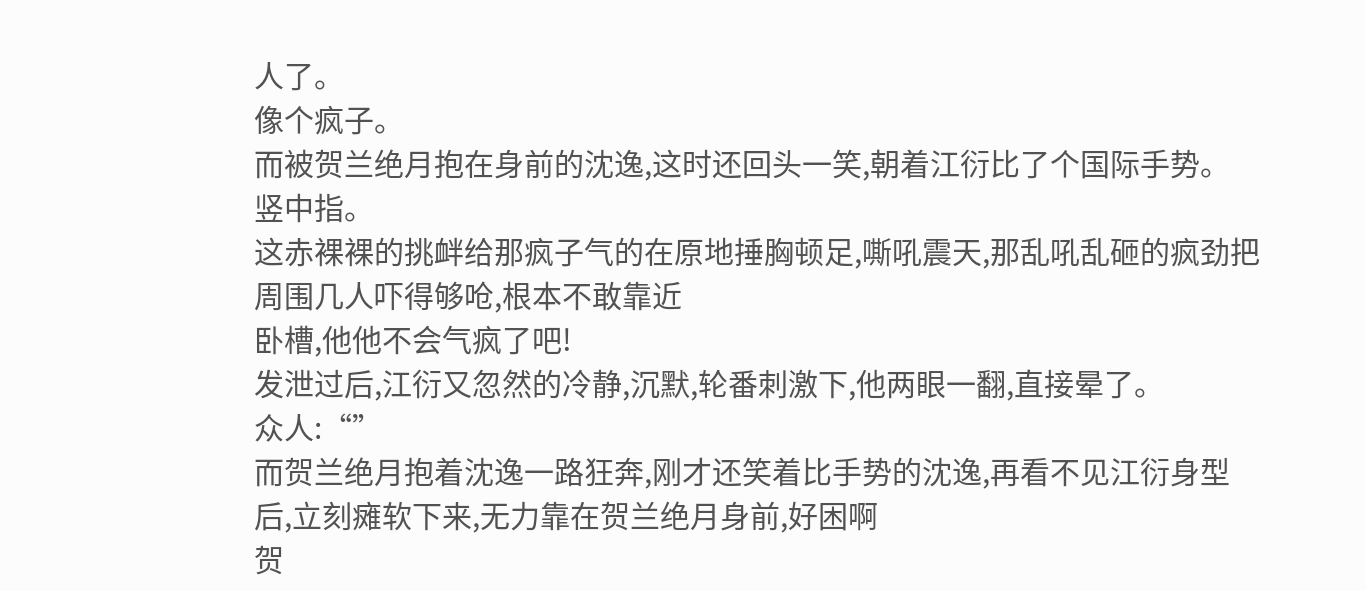人了。
像个疯子。
而被贺兰绝月抱在身前的沈逸,这时还回头一笑,朝着江衍比了个国际手势。
竖中指。
这赤裸裸的挑衅给那疯子气的在原地捶胸顿足,嘶吼震天,那乱吼乱砸的疯劲把周围几人吓得够呛,根本不敢靠近
卧槽,他他不会气疯了吧!
发泄过后,江衍又忽然的冷静,沉默,轮番刺激下,他两眼一翻,直接晕了。
众人:“”
而贺兰绝月抱着沈逸一路狂奔,刚才还笑着比手势的沈逸,再看不见江衍身型后,立刻瘫软下来,无力靠在贺兰绝月身前,好困啊
贺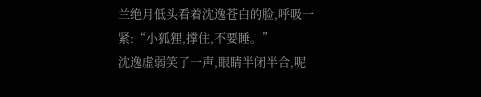兰绝月低头看着沈逸苍白的脸,呼吸一紧:“小狐狸,撑住,不要睡。”
沈逸虚弱笑了一声,眼睛半闭半合,呢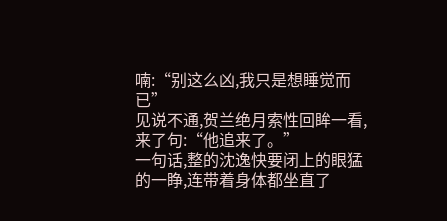喃:“别这么凶,我只是想睡觉而已”
见说不通,贺兰绝月索性回眸一看,来了句:“他追来了。”
一句话,整的沈逸快要闭上的眼猛的一睁,连带着身体都坐直了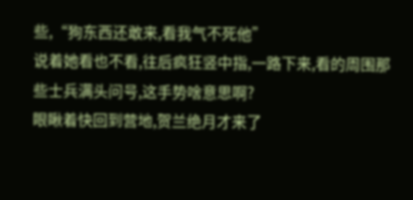些,“狗东西还敢来,看我气不死他”
说着她看也不看,往后疯狂竖中指,一路下来,看的周围那些士兵满头问号,这手势啥意思啊?
眼瞅着快回到营地,贺兰绝月才来了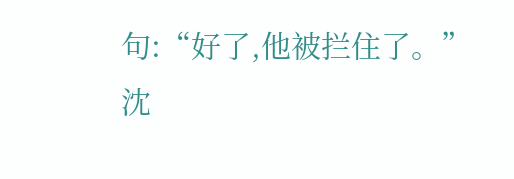句:“好了,他被拦住了。”
沈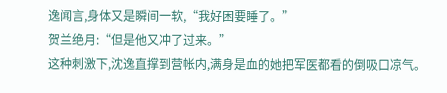逸闻言,身体又是瞬间一软,“我好困要睡了。”
贺兰绝月:“但是他又冲了过来。”
这种刺激下,沈逸直撑到营帐内,满身是血的她把军医都看的倒吸口凉气。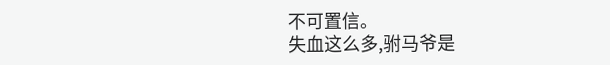不可置信。
失血这么多,驸马爷是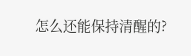怎么还能保持清醒的?